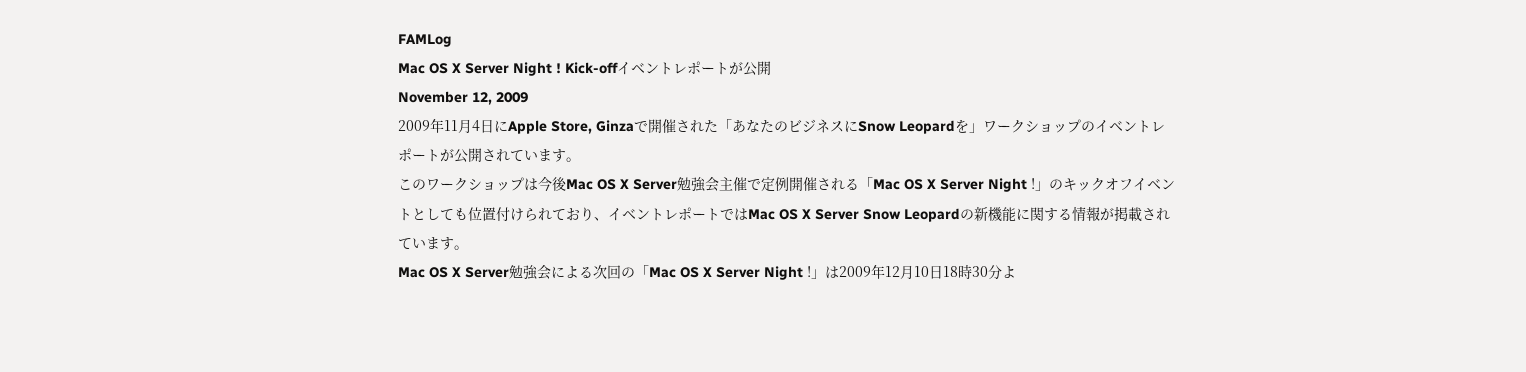FAMLog
Mac OS X Server Night ! Kick-offイベントレポートが公開
November 12, 2009
2009年11月4日にApple Store, Ginzaで開催された「あなたのビジネスにSnow Leopardを」ワークショップのイベントレポートが公開されています。
このワークショップは今後Mac OS X Server勉強会主催で定例開催される「Mac OS X Server Night !」のキックオフイベントとしても位置付けられており、イベントレポートではMac OS X Server Snow Leopardの新機能に関する情報が掲載されています。
Mac OS X Server勉強会による次回の「Mac OS X Server Night !」は2009年12月10日18時30分よ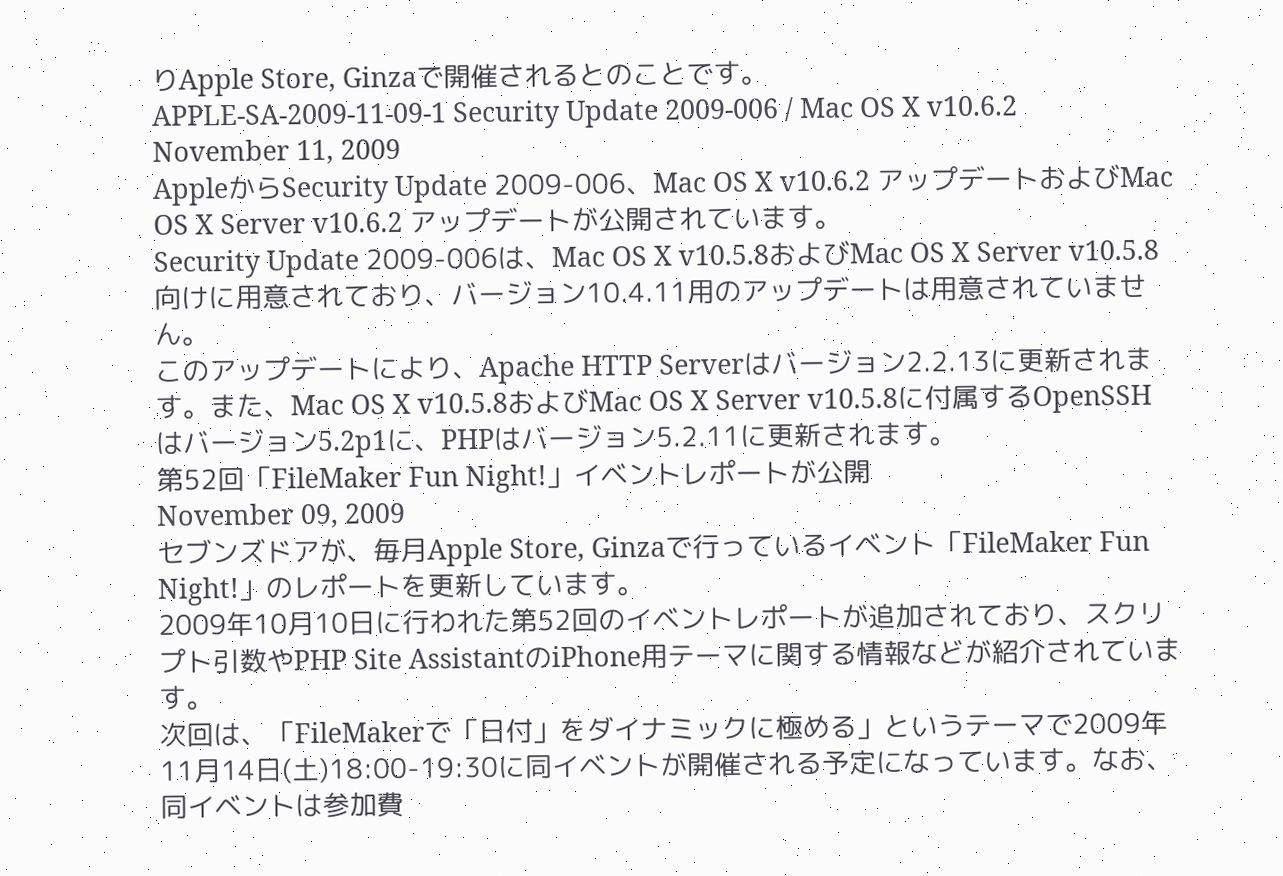りApple Store, Ginzaで開催されるとのことです。
APPLE-SA-2009-11-09-1 Security Update 2009-006 / Mac OS X v10.6.2
November 11, 2009
AppleからSecurity Update 2009-006、Mac OS X v10.6.2 アップデートおよびMac OS X Server v10.6.2 アップデートが公開されています。
Security Update 2009-006は、Mac OS X v10.5.8およびMac OS X Server v10.5.8向けに用意されており、バージョン10.4.11用のアップデートは用意されていません。
このアップデートにより、Apache HTTP Serverはバージョン2.2.13に更新されます。また、Mac OS X v10.5.8およびMac OS X Server v10.5.8に付属するOpenSSHはバージョン5.2p1に、PHPはバージョン5.2.11に更新されます。
第52回「FileMaker Fun Night!」イベントレポートが公開
November 09, 2009
セブンズドアが、毎月Apple Store, Ginzaで行っているイベント「FileMaker Fun Night!」のレポートを更新しています。
2009年10月10日に行われた第52回のイベントレポートが追加されており、スクリプト引数やPHP Site AssistantのiPhone用テーマに関する情報などが紹介されています。
次回は、「FileMakerで「日付」をダイナミックに極める」というテーマで2009年11月14日(土)18:00-19:30に同イベントが開催される予定になっています。なお、同イベントは参加費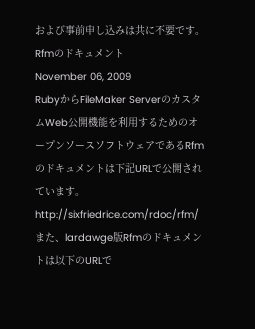および事前申し込みは共に不要です。
Rfmのドキュメント
November 06, 2009
RubyからFileMaker ServerのカスタムWeb公開機能を利用するためのオープンソースソフトウェアであるRfmのドキュメントは下記URLで公開されています。
http://sixfriedrice.com/rdoc/rfm/
また、lardawge版Rfmのドキュメントは以下のURLで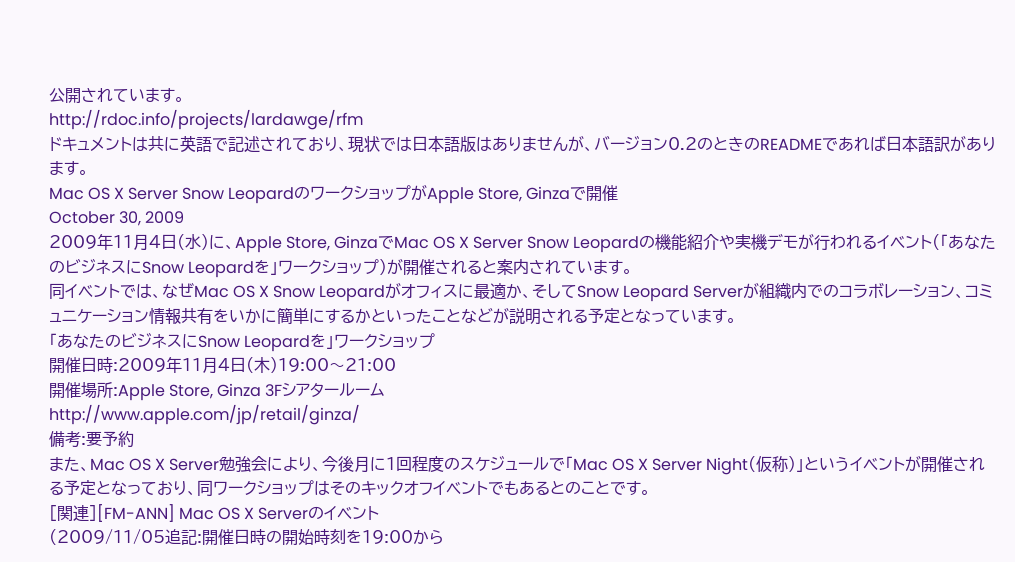公開されています。
http://rdoc.info/projects/lardawge/rfm
ドキュメントは共に英語で記述されており、現状では日本語版はありませんが、バージョン0.2のときのREADMEであれば日本語訳があります。
Mac OS X Server Snow LeopardのワークショップがApple Store, Ginzaで開催
October 30, 2009
2009年11月4日(水)に、Apple Store, GinzaでMac OS X Server Snow Leopardの機能紹介や実機デモが行われるイベント(「あなたのビジネスにSnow Leopardを」ワークショップ)が開催されると案内されています。
同イベントでは、なぜMac OS X Snow Leopardがオフィスに最適か、そしてSnow Leopard Serverが組織内でのコラボレーション、コミュニケーション情報共有をいかに簡単にするかといったことなどが説明される予定となっています。
「あなたのビジネスにSnow Leopardを」ワークショップ
開催日時:2009年11月4日(木)19:00〜21:00
開催場所:Apple Store, Ginza 3Fシアタールーム
http://www.apple.com/jp/retail/ginza/
備考:要予約
また、Mac OS X Server勉強会により、今後月に1回程度のスケジュールで「Mac OS X Server Night(仮称)」というイベントが開催される予定となっており、同ワークショップはそのキックオフイベントでもあるとのことです。
[関連][FM-ANN] Mac OS X Serverのイベント
(2009/11/05追記:開催日時の開始時刻を19:00から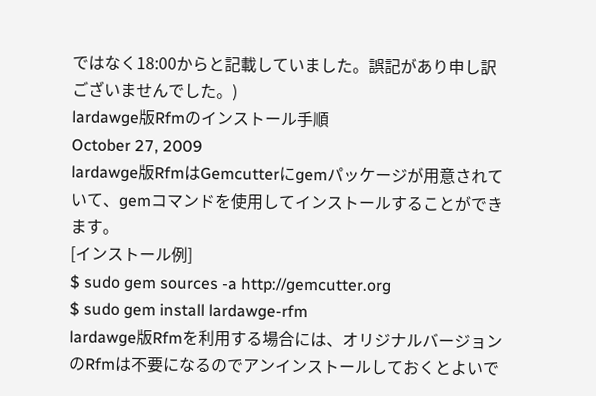ではなく18:00からと記載していました。誤記があり申し訳ございませんでした。)
lardawge版Rfmのインストール手順
October 27, 2009
lardawge版RfmはGemcutterにgemパッケージが用意されていて、gemコマンドを使用してインストールすることができます。
[インストール例]
$ sudo gem sources -a http://gemcutter.org
$ sudo gem install lardawge-rfm
lardawge版Rfmを利用する場合には、オリジナルバージョンのRfmは不要になるのでアンインストールしておくとよいで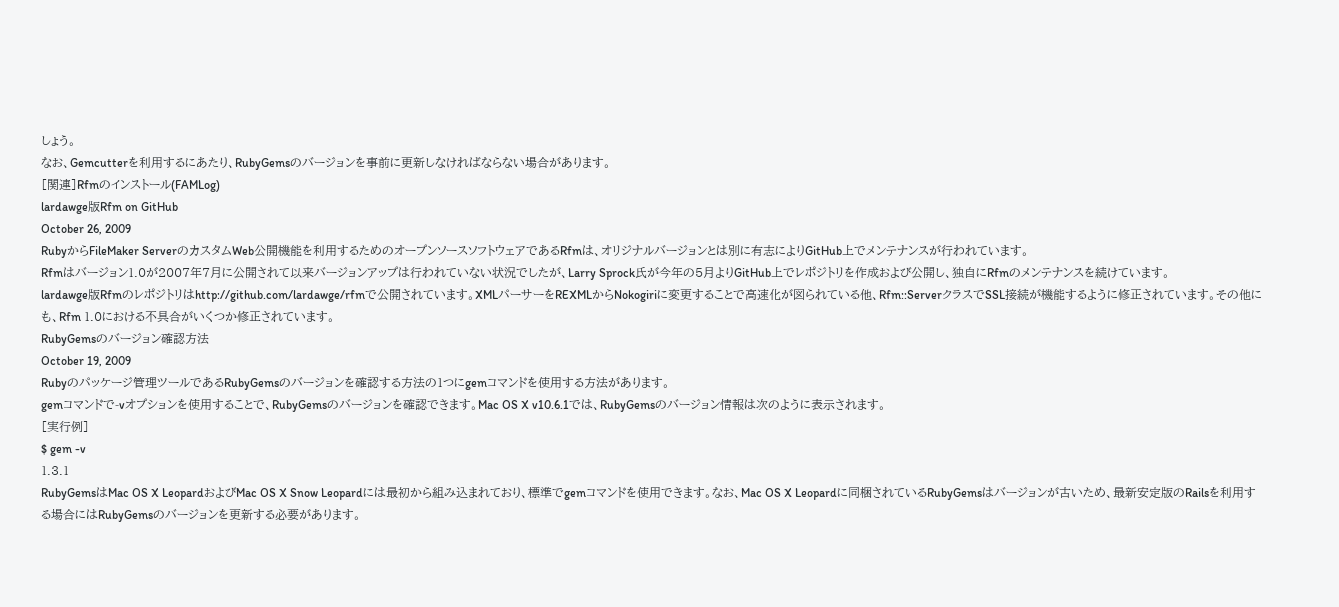しょう。
なお、Gemcutterを利用するにあたり、RubyGemsのバージョンを事前に更新しなければならない場合があります。
[関連]Rfmのインストール(FAMLog)
lardawge版Rfm on GitHub
October 26, 2009
RubyからFileMaker ServerのカスタムWeb公開機能を利用するためのオープンソースソフトウェアであるRfmは、オリジナルバージョンとは別に有志によりGitHub上でメンテナンスが行われています。
Rfmはバージョン1.0が2007年7月に公開されて以来バージョンアップは行われていない状況でしたが、Larry Sprock氏が今年の5月よりGitHub上でレポジトリを作成および公開し、独自にRfmのメンテナンスを続けています。
lardawge版Rfmのレポジトリはhttp://github.com/lardawge/rfmで公開されています。XMLパーサーをREXMLからNokogiriに変更することで高速化が図られている他、Rfm::ServerクラスでSSL接続が機能するように修正されています。その他にも、Rfm 1.0における不具合がいくつか修正されています。
RubyGemsのバージョン確認方法
October 19, 2009
Rubyのパッケージ管理ツールであるRubyGemsのバージョンを確認する方法の1つにgemコマンドを使用する方法があります。
gemコマンドで-vオプションを使用することで、RubyGemsのバージョンを確認できます。Mac OS X v10.6.1では、RubyGemsのバージョン情報は次のように表示されます。
[実行例]
$ gem -v
1.3.1
RubyGemsはMac OS X LeopardおよびMac OS X Snow Leopardには最初から組み込まれており、標準でgemコマンドを使用できます。なお、Mac OS X Leopardに同梱されているRubyGemsはバージョンが古いため、最新安定版のRailsを利用する場合にはRubyGemsのバージョンを更新する必要があります。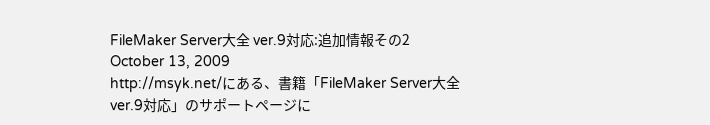FileMaker Server大全 ver.9対応:追加情報その2
October 13, 2009
http://msyk.net/にある、書籍「FileMaker Server大全 ver.9対応」のサポートページに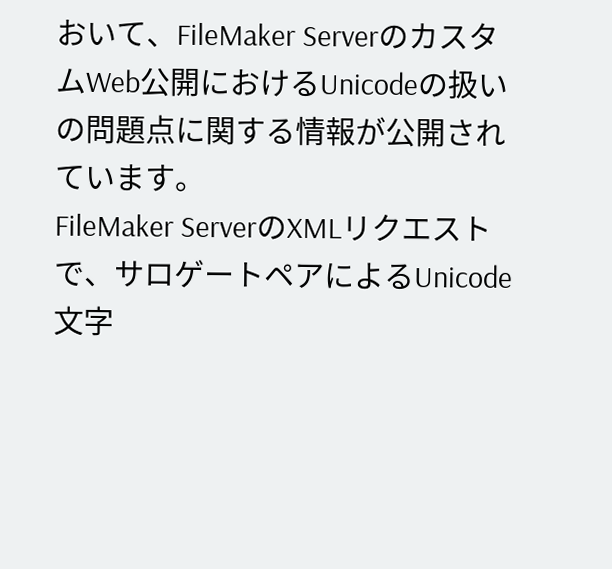おいて、FileMaker ServerのカスタムWeb公開におけるUnicodeの扱いの問題点に関する情報が公開されています。
FileMaker ServerのXMLリクエストで、サロゲートペアによるUnicode文字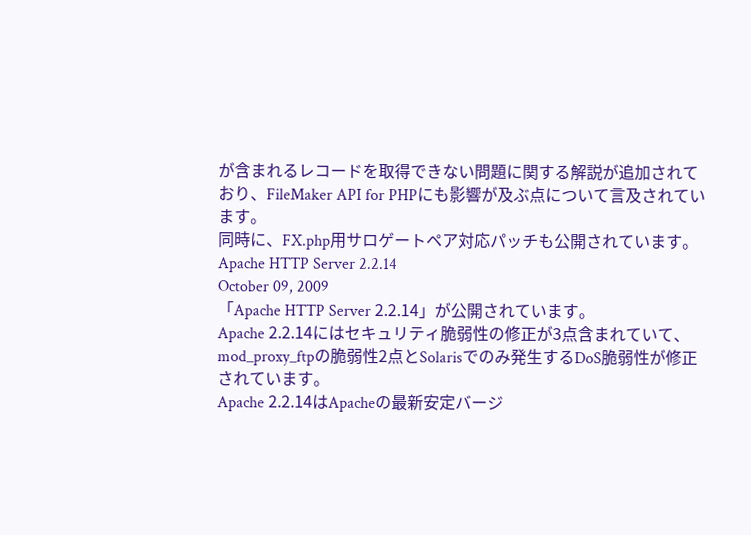が含まれるレコードを取得できない問題に関する解説が追加されており、FileMaker API for PHPにも影響が及ぶ点について言及されています。
同時に、FX.php用サロゲートペア対応パッチも公開されています。
Apache HTTP Server 2.2.14
October 09, 2009
「Apache HTTP Server 2.2.14」が公開されています。
Apache 2.2.14にはセキュリティ脆弱性の修正が3点含まれていて、mod_proxy_ftpの脆弱性2点とSolarisでのみ発生するDoS脆弱性が修正されています。
Apache 2.2.14はApacheの最新安定バージ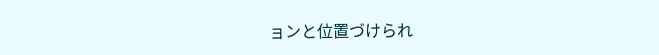ョンと位置づけられ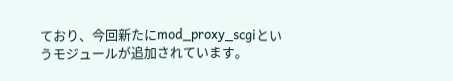ており、今回新たにmod_proxy_scgiというモジュールが追加されています。